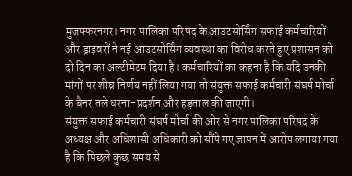मुजफ्फरनगर। नगर पालिका परिषद के आउटसोर्सिंग सफाई कर्मचारियों और ड्राइवरों ने नई आउटसोर्सिंग व्यवस्था का विरोध करते हुए प्रशासन को दो दिन का अल्टीमेटम दिया है। कर्मचारियों का कहना है कि यदि उनकी मांगों पर शीघ्र निर्णय नहीं लिया गया तो संयुक्त सफाई कर्मचारी संघर्ष मोर्चा के बैनर तले धरना-प्रदर्शन और हड़ताल की जाएगी।
संयुक्त सफाई कर्मचारी संघर्ष मोर्चा की ओर से नगर पालिका परिषद के अध्यक्ष और अधिशासी अधिकारी को सौंपे गए ज्ञापन में आरोप लगाया गया है कि पिछले कुछ समय से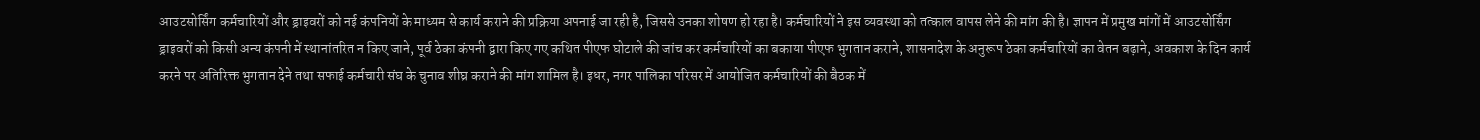आउटसोर्सिंग कर्मचारियों और ड्राइवरों को नई कंपनियों के माध्यम से कार्य कराने की प्रक्रिया अपनाई जा रही है, जिससे उनका शोषण हो रहा है। कर्मचारियों ने इस व्यवस्था को तत्काल वापस लेने की मांग की है। ज्ञापन में प्रमुख मांगों में आउटसोर्सिंग ड्राइवरों को किसी अन्य कंपनी में स्थानांतरित न किए जाने, पूर्व ठेका कंपनी द्वारा किए गए कथित पीएफ घोटाले की जांच कर कर्मचारियों का बकाया पीएफ भुगतान कराने, शासनादेश के अनुरूप ठेका कर्मचारियों का वेतन बढ़ाने, अवकाश के दिन कार्य करने पर अतिरिक्त भुगतान देने तथा सफाई कर्मचारी संघ के चुनाव शीघ्र कराने की मांग शामिल है। इधर, नगर पालिका परिसर में आयोजित कर्मचारियों की बैठक में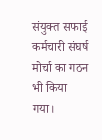संयुक्त सफाई कर्मचारी संघर्ष मोर्चा का गठन भी किया गया।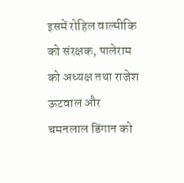इसमें रोहिल वाल्मीकि को संरक्षक, पालेराम को अध्यक्ष तथा राजेश ऊटवाल और चमनलाल डिंगान को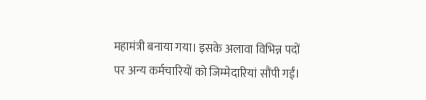महामंत्री बनाया गया। इसके अलावा विभिन्न पदों पर अन्य कर्मचारियों को जिम्मेदारियां सौंपी गईं।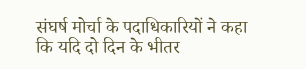संघर्ष मोर्चा के पदाधिकारियों ने कहा कि यदि दो दिन के भीतर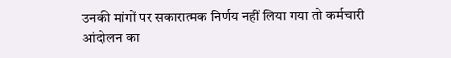उनकी मांगों पर सकारात्मक निर्णय नहीं लिया गया तो कर्मचारी आंदोलन का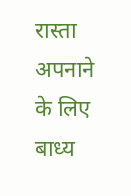रास्ता अपनाने के लिए बाध्य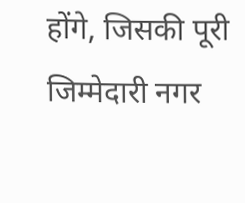होंगे, जिसकी पूरी जिम्मेदारी नगर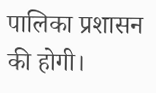पालिका प्रशासन की होगी।